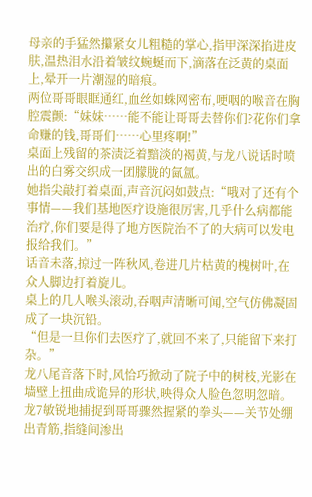母亲的手猛然攥紧女儿粗糙的掌心,指甲深深掐进皮肤,温热泪水沿着皱纹蜿蜒而下,滴落在泛黄的桌面上,晕开一片潮湿的暗痕。
两位哥哥眼眶通红,血丝如蛛网密布,哽咽的喉音在胸腔震颤:“妹妹……能不能让哥哥去替你们?花你们拿命赚的钱,哥哥们……心里疼啊!”
桌面上残留的茶渍泛着黯淡的褐黄,与龙八说话时喷出的白雾交织成一团朦胧的氤氲。
她指尖敲打着桌面,声音沉闷如鼓点:“哦对了还有个事情——我们基地医疗设施很厉害,几乎什么病都能治疗,你们要是得了地方医院治不了的大病可以发电报给我们。”
话音未落,掠过一阵秋风,卷进几片枯黄的槐树叶,在众人脚边打着旋儿。
桌上的几人喉头滚动,吞咽声清晰可闻,空气仿佛凝固成了一块沉铅。
“但是一旦你们去医疗了,就回不来了,只能留下来打杂。”
龙八尾音落下时,风恰巧掀动了院子中的树枝,光影在墙壁上扭曲成诡异的形状,映得众人脸色忽明忽暗。
龙7敏锐地捕捉到哥哥骤然握紧的拳头——关节处绷出青筋,指缝间渗出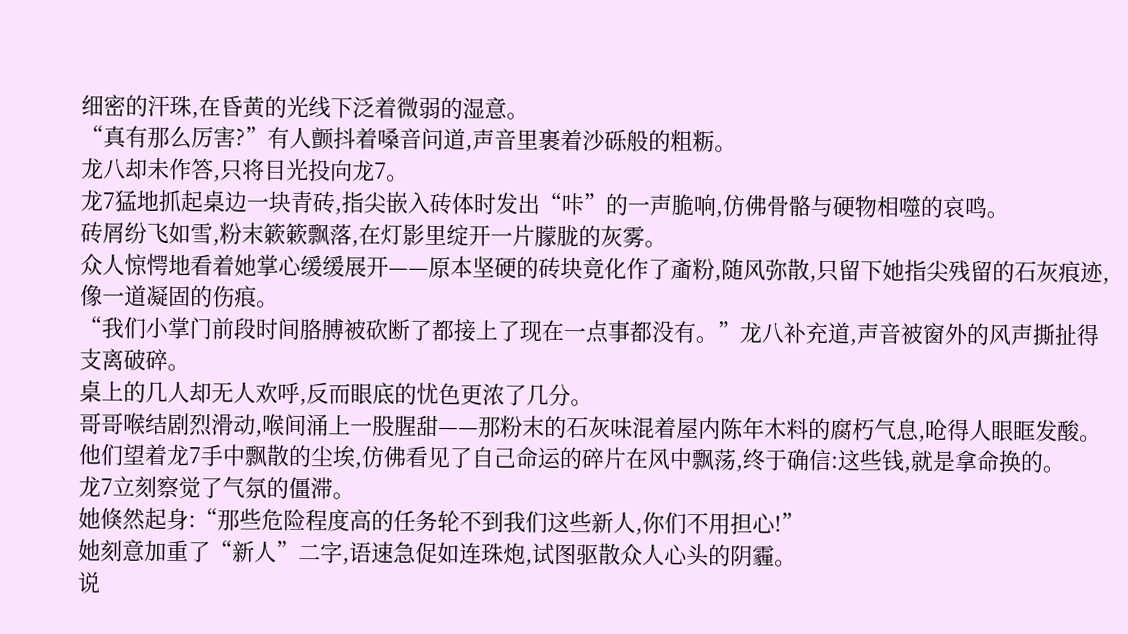细密的汗珠,在昏黄的光线下泛着微弱的湿意。
“真有那么厉害?”有人颤抖着嗓音问道,声音里裹着沙砾般的粗粝。
龙八却未作答,只将目光投向龙7。
龙7猛地抓起桌边一块青砖,指尖嵌入砖体时发出“咔”的一声脆响,仿佛骨骼与硬物相噬的哀鸣。
砖屑纷飞如雪,粉末簌簌飘落,在灯影里绽开一片朦胧的灰雾。
众人惊愕地看着她掌心缓缓展开——原本坚硬的砖块竟化作了齑粉,随风弥散,只留下她指尖残留的石灰痕迹,像一道凝固的伤痕。
“我们小掌门前段时间胳膊被砍断了都接上了现在一点事都没有。”龙八补充道,声音被窗外的风声撕扯得支离破碎。
桌上的几人却无人欢呼,反而眼底的忧色更浓了几分。
哥哥喉结剧烈滑动,喉间涌上一股腥甜——那粉末的石灰味混着屋内陈年木料的腐朽气息,呛得人眼眶发酸。
他们望着龙7手中飘散的尘埃,仿佛看见了自己命运的碎片在风中飘荡,终于确信:这些钱,就是拿命换的。
龙7立刻察觉了气氛的僵滞。
她倏然起身:“那些危险程度高的任务轮不到我们这些新人,你们不用担心!”
她刻意加重了“新人”二字,语速急促如连珠炮,试图驱散众人心头的阴霾。
说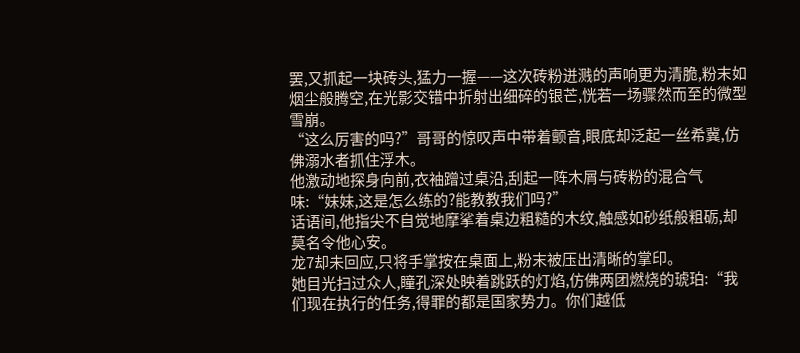罢,又抓起一块砖头,猛力一握——这次砖粉迸溅的声响更为清脆,粉末如烟尘般腾空,在光影交错中折射出细碎的银芒,恍若一场骤然而至的微型雪崩。
“这么厉害的吗?”哥哥的惊叹声中带着颤音,眼底却泛起一丝希冀,仿佛溺水者抓住浮木。
他激动地探身向前,衣袖蹭过桌沿,刮起一阵木屑与砖粉的混合气味:“妹妹,这是怎么练的?能教教我们吗?”
话语间,他指尖不自觉地摩挲着桌边粗糙的木纹,触感如砂纸般粗砺,却莫名令他心安。
龙7却未回应,只将手掌按在桌面上,粉末被压出清晰的掌印。
她目光扫过众人,瞳孔深处映着跳跃的灯焰,仿佛两团燃烧的琥珀:“我们现在执行的任务,得罪的都是国家势力。你们越低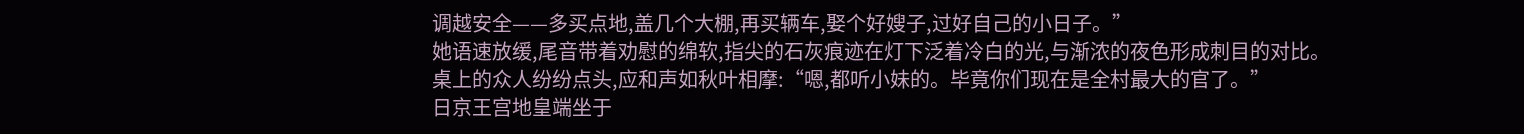调越安全——多买点地,盖几个大棚,再买辆车,娶个好嫂子,过好自己的小日子。”
她语速放缓,尾音带着劝慰的绵软,指尖的石灰痕迹在灯下泛着冷白的光,与渐浓的夜色形成刺目的对比。
桌上的众人纷纷点头,应和声如秋叶相摩:“嗯,都听小妹的。毕竟你们现在是全村最大的官了。”
日京王宫地皇端坐于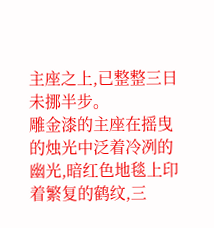主座之上,已整整三日未挪半步。
雕金漆的主座在摇曳的烛光中泛着冷冽的幽光,暗红色地毯上印着繁复的鹤纹,三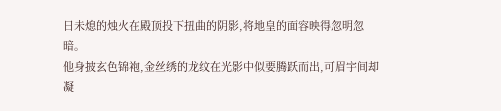日未熄的烛火在殿顶投下扭曲的阴影,将地皇的面容映得忽明忽暗。
他身披玄色锦袍,金丝绣的龙纹在光影中似要腾跃而出,可眉宇间却凝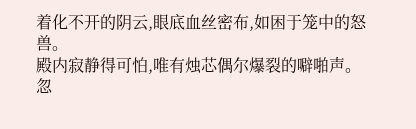着化不开的阴云,眼底血丝密布,如困于笼中的怒兽。
殿内寂静得可怕,唯有烛芯偶尔爆裂的噼啪声。
忽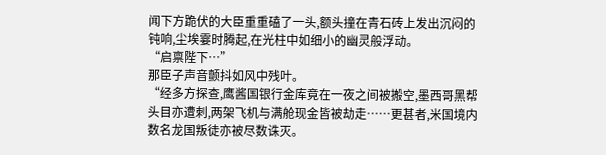闻下方跪伏的大臣重重磕了一头,额头撞在青石砖上发出沉闷的钝响,尘埃霎时腾起,在光柱中如细小的幽灵般浮动。
“启禀陛下…”
那臣子声音颤抖如风中残叶。
“经多方探查,鹰酱国银行金库竟在一夜之间被搬空,墨西哥黑帮头目亦遭刺,两架飞机与满舱现金皆被劫走……更甚者,米国境内数名龙国叛徒亦被尽数诛灭。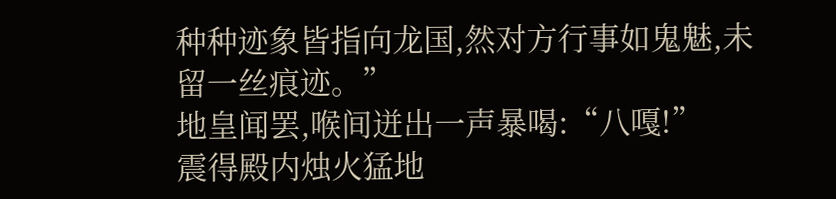种种迹象皆指向龙国,然对方行事如鬼魅,未留一丝痕迹。”
地皇闻罢,喉间迸出一声暴喝:“八嘎!”
震得殿内烛火猛地